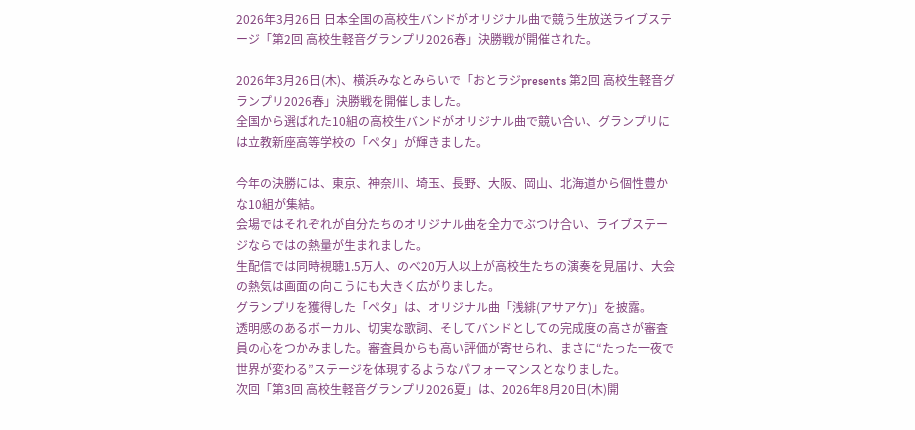2026年3月26日 日本全国の高校生バンドがオリジナル曲で競う生放送ライブステージ「第2回 高校生軽音グランプリ2026春」決勝戦が開催された。

2026年3月26日(木)、横浜みなとみらいで「おとラジpresents 第2回 高校生軽音グランプリ2026春」決勝戦を開催しました。
全国から選ばれた10組の高校生バンドがオリジナル曲で競い合い、グランプリには立教新座高等学校の「ペタ」が輝きました。

今年の決勝には、東京、神奈川、埼玉、長野、大阪、岡山、北海道から個性豊かな10組が集結。
会場ではそれぞれが自分たちのオリジナル曲を全力でぶつけ合い、ライブステージならではの熱量が生まれました。
生配信では同時視聴1.5万人、のべ20万人以上が高校生たちの演奏を見届け、大会の熱気は画面の向こうにも大きく広がりました。
グランプリを獲得した「ペタ」は、オリジナル曲「浅緋(アサアケ)」を披露。
透明感のあるボーカル、切実な歌詞、そしてバンドとしての完成度の高さが審査員の心をつかみました。審査員からも高い評価が寄せられ、まさに“たった一夜で世界が変わる”ステージを体現するようなパフォーマンスとなりました。
次回「第3回 高校生軽音グランプリ2026夏」は、2026年8月20日(木)開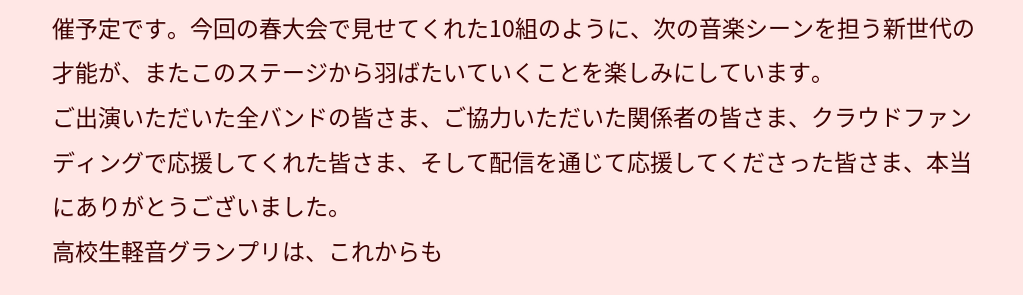催予定です。今回の春大会で見せてくれた10組のように、次の音楽シーンを担う新世代の才能が、またこのステージから羽ばたいていくことを楽しみにしています。
ご出演いただいた全バンドの皆さま、ご協力いただいた関係者の皆さま、クラウドファンディングで応援してくれた皆さま、そして配信を通じて応援してくださった皆さま、本当にありがとうございました。
高校生軽音グランプリは、これからも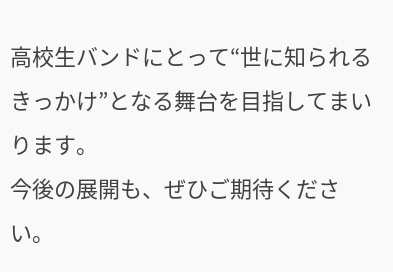高校生バンドにとって“世に知られるきっかけ”となる舞台を目指してまいります。
今後の展開も、ぜひご期待ください。